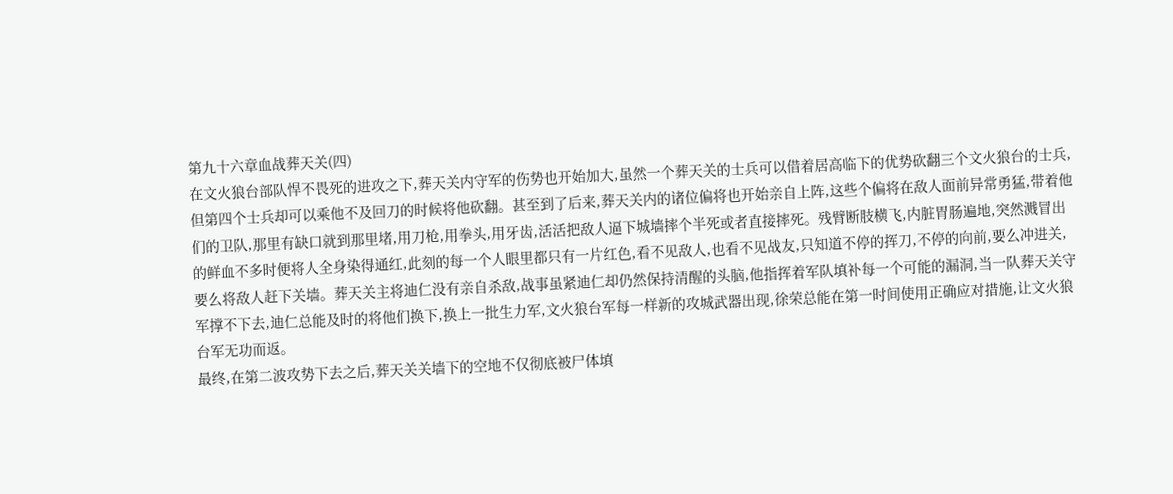第九十六章血战葬天关(四)
在文火狼台部队悍不畏死的进攻之下,葬天关内守军的伤势也开始加大,虽然一个葬天关的士兵可以借着居高临下的优势砍翻三个文火狼台的士兵,但第四个士兵却可以乘他不及回刀的时候将他砍翻。甚至到了后来,葬天关内的诸位偏将也开始亲自上阵,这些个偏将在敌人面前异常勇猛,带着他们的卫队,那里有缺口就到那里堵,用刀枪,用拳头,用牙齿,活活把敌人逼下城墙摔个半死或者直接摔死。残臂断肢横飞,内脏胃肠遍地,突然溅冒出的鲜血不多时便将人全身染得通红,此刻的每一个人眼里都只有一片红色,看不见敌人,也看不见战友,只知道不停的挥刀,不停的向前,要么冲进关,要么将敌人赶下关墙。葬天关主将迪仁没有亲自杀敌,战事虽紧迪仁却仍然保持清醒的头脑,他指挥着军队填补每一个可能的漏洞,当一队葬天关守军撑不下去,迪仁总能及时的将他们换下,换上一批生力军,文火狼台军每一样新的攻城武器出现,徐荣总能在第一时间使用正确应对措施,让文火狼台军无功而返。
最终,在第二波攻势下去之后,葬天关关墙下的空地不仅彻底被尸体填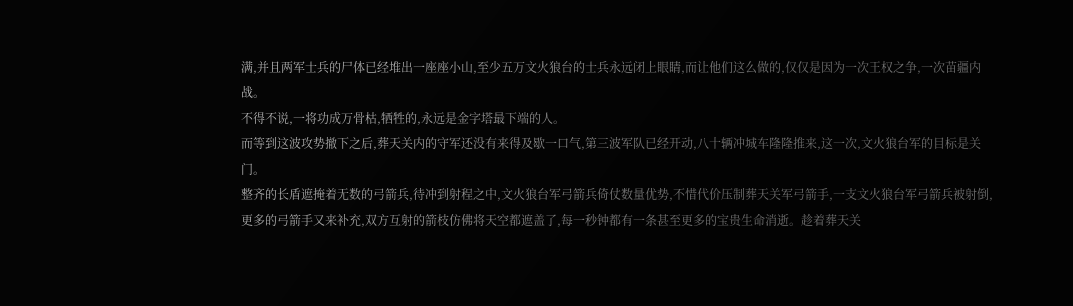满,并且两军士兵的尸体已经堆出一座座小山,至少五万文火狼台的士兵永远闭上眼睛,而让他们这么做的,仅仅是因为一次王权之争,一次苗疆内战。
不得不说,一将功成万骨枯,牺牲的,永远是金字塔最下端的人。
而等到这波攻势撤下之后,葬天关内的守军还没有来得及歇一口气,第三波军队已经开动,八十辆冲城车隆隆推来,这一次,文火狼台军的目标是关门。
整齐的长盾遮掩着无数的弓箭兵,待冲到射程之中,文火狼台军弓箭兵倚仗数量优势,不惜代价压制葬天关军弓箭手,一支文火狼台军弓箭兵被射倒,更多的弓箭手又来补充,双方互射的箭枝仿佛将天空都遮盖了,每一秒钟都有一条甚至更多的宝贵生命消逝。趁着葬天关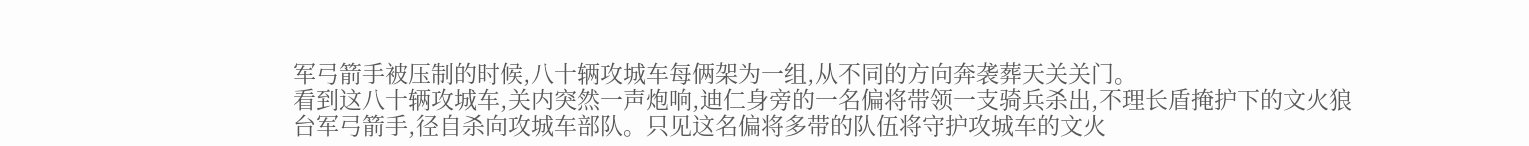军弓箭手被压制的时候,八十辆攻城车每俩架为一组,从不同的方向奔袭葬天关关门。
看到这八十辆攻城车,关内突然一声炮响,迪仁身旁的一名偏将带领一支骑兵杀出,不理长盾掩护下的文火狼台军弓箭手,径自杀向攻城车部队。只见这名偏将多带的队伍将守护攻城车的文火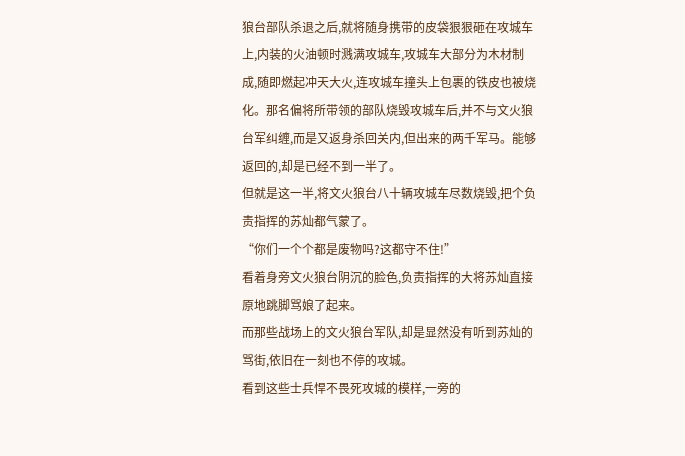狼台部队杀退之后,就将随身携带的皮袋狠狠砸在攻城车上,内装的火油顿时溅满攻城车,攻城车大部分为木材制成,随即燃起冲天大火,连攻城车撞头上包裹的铁皮也被烧化。那名偏将所带领的部队烧毁攻城车后,并不与文火狼台军纠缠,而是又返身杀回关内,但出来的两千军马。能够返回的,却是已经不到一半了。
但就是这一半,将文火狼台八十辆攻城车尽数烧毁,把个负责指挥的苏灿都气蒙了。
“你们一个个都是废物吗?这都守不住!”
看着身旁文火狼台阴沉的脸色,负责指挥的大将苏灿直接原地跳脚骂娘了起来。
而那些战场上的文火狼台军队,却是显然没有听到苏灿的骂街,依旧在一刻也不停的攻城。
看到这些士兵悍不畏死攻城的模样,一旁的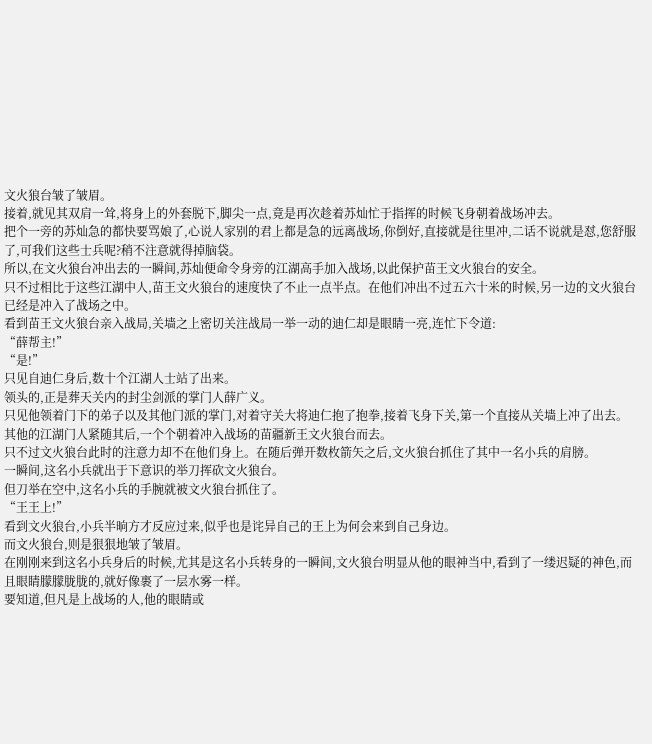文火狼台皱了皱眉。
接着,就见其双肩一耸,将身上的外套脱下,脚尖一点,竟是再次趁着苏灿忙于指挥的时候飞身朝着战场冲去。
把个一旁的苏灿急的都快要骂娘了,心说人家别的君上都是急的远离战场,你倒好,直接就是往里冲,二话不说就是怼,您舒服了,可我们这些士兵呢?稍不注意就得掉脑袋。
所以,在文火狼台冲出去的一瞬间,苏灿便命令身旁的江湖高手加入战场,以此保护苗王文火狼台的安全。
只不过相比于这些江湖中人,苗王文火狼台的速度快了不止一点半点。在他们冲出不过五六十米的时候,另一边的文火狼台已经是冲入了战场之中。
看到苗王文火狼台亲入战局,关墙之上密切关注战局一举一动的迪仁却是眼睛一亮,连忙下令道:
“薛帮主!”
“是!”
只见自迪仁身后,数十个江湖人士站了出来。
领头的,正是葬天关内的封尘剑派的掌门人薛广义。
只见他领着门下的弟子以及其他门派的掌门,对着守关大将迪仁抱了抱拳,接着飞身下关,第一个直接从关墙上冲了出去。
其他的江湖门人紧随其后,一个个朝着冲入战场的苗疆新王文火狼台而去。
只不过文火狼台此时的注意力却不在他们身上。在随后弹开数枚箭矢之后,文火狼台抓住了其中一名小兵的肩膀。
一瞬间,这名小兵就出于下意识的举刀挥砍文火狼台。
但刀举在空中,这名小兵的手腕就被文火狼台抓住了。
“王王上!”
看到文火狼台,小兵半晌方才反应过来,似乎也是诧异自己的王上为何会来到自己身边。
而文火狼台,则是狠狠地皱了皱眉。
在刚刚来到这名小兵身后的时候,尤其是这名小兵转身的一瞬间,文火狼台明显从他的眼神当中,看到了一缕迟疑的神色,而且眼睛朦朦胧胧的,就好像裹了一层水雾一样。
要知道,但凡是上战场的人,他的眼睛或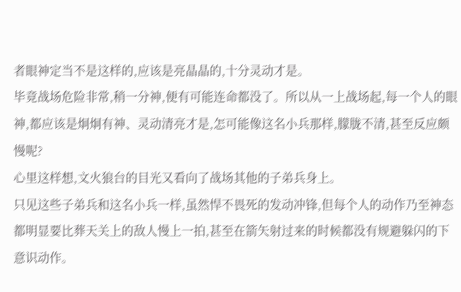者眼神定当不是这样的,应该是亮晶晶的,十分灵动才是。
毕竟战场危险非常,稍一分神,便有可能连命都没了。所以从一上战场起,每一个人的眼神,都应该是炯炯有神、灵动清亮才是,怎可能像这名小兵那样,朦胧不清,甚至反应颇慢呢?
心里这样想,文火狼台的目光又看向了战场其他的子弟兵身上。
只见这些子弟兵和这名小兵一样,虽然悍不畏死的发动冲锋,但每个人的动作乃至神态都明显要比葬天关上的敌人慢上一拍,甚至在箭矢射过来的时候都没有规避躲闪的下意识动作。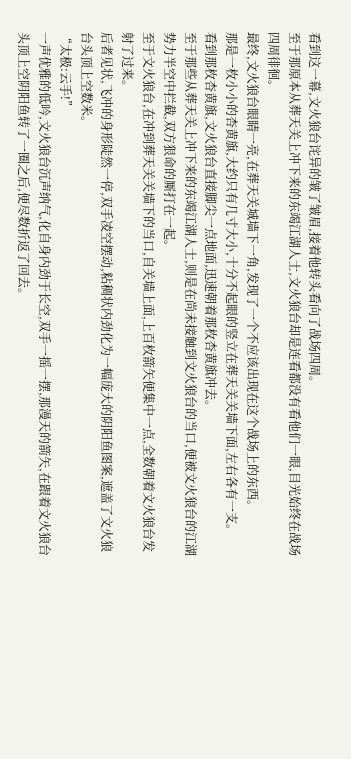看到这一幕,文火狼台诧异的皱了皱眉,接着他转头看向了战场四周。
至于那原本从葬天关上冲下来的东竭江湖人士,文火狼台却是连看都没有看他们一眼,目光始终在战场四周徘徊。
最终,文火狼台眼睛一亮,在葬天关城墙下一角,发现了一个不应该出现在这个战场上的东西。
那是一枚小小的杏黄旗,大约只有几寸大小,十分不起眼的竖立在葬天关关墙下面,左右各有一支。
看到那枚杏黄旗,文火狼台直接脚尖一点地面,迅速朝着那枚杏黄旗冲去。
至于那些从葬天关上冲下来的东竭江湖人士,则是在尚未接触到文火狼台的当口,便被文火狼台的江湖势力半空中拦截,双方狠命的厮打在一起。
至于文火狼台,在冲到葬天关关墙下的当口,自关墙上面,上百枚箭矢便集中一点,全数朝着文火狼台发射了过来。
后者见状,飞冲的身形陡然一停,双手凌空摆动,粘稠状内劲化为一幅庞大的阴阳鱼图案,遮盖了文火狼台头顶上空数米。
“太极:云手!”
一声优雅的低吟,文火狼台沉声纳气,化自身内劲于长空,双手一摇一摆,那漫天的箭矢,在跟着文火狼台头顶上空阴阳鱼转了一圈之后,便尽数折返了回去。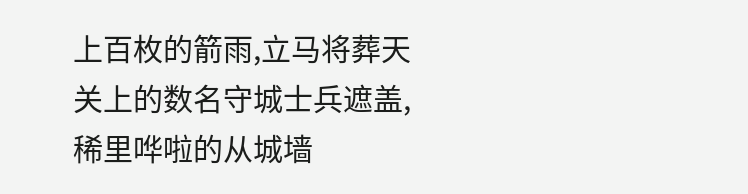上百枚的箭雨,立马将葬天关上的数名守城士兵遮盖,稀里哗啦的从城墙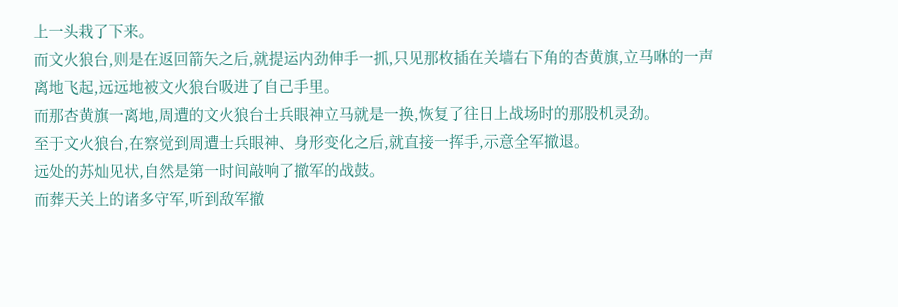上一头栽了下来。
而文火狼台,则是在返回箭矢之后,就提运内劲伸手一抓,只见那枚插在关墙右下角的杏黄旗,立马咻的一声离地飞起,远远地被文火狼台吸进了自己手里。
而那杏黄旗一离地,周遭的文火狼台士兵眼神立马就是一换,恢复了往日上战场时的那股机灵劲。
至于文火狼台,在察觉到周遭士兵眼神、身形变化之后,就直接一挥手,示意全军撤退。
远处的苏灿见状,自然是第一时间敲响了撤军的战鼓。
而葬天关上的诸多守军,听到敌军撤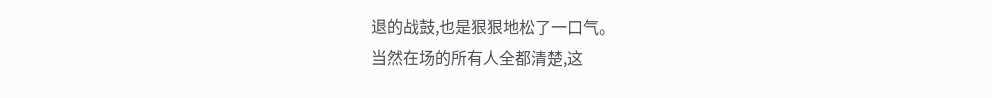退的战鼓,也是狠狠地松了一口气。
当然在场的所有人全都清楚,这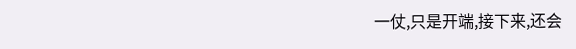一仗,只是开端,接下来,还会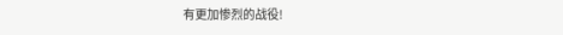有更加惨烈的战役!